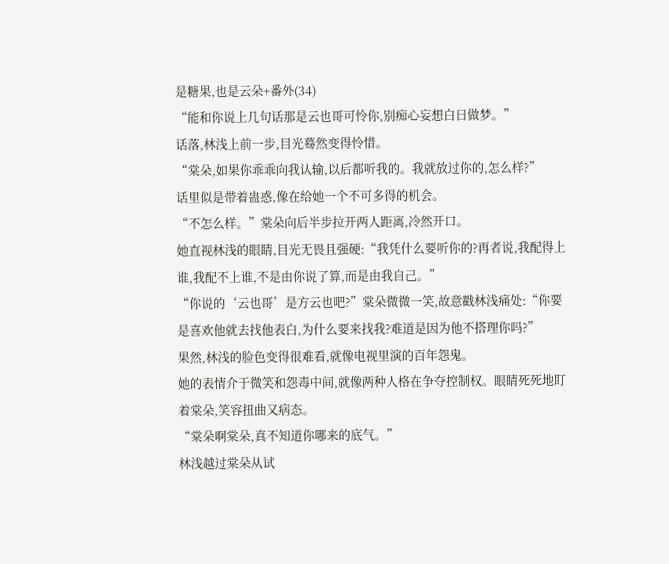是糖果,也是云朵+番外(34)
“能和你说上几句话那是云也哥可怜你,别痴心妄想白日做梦。”
话落,林浅上前一步,目光蓦然变得怜惜。
“棠朵,如果你乖乖向我认输,以后都听我的。我就放过你的,怎么样?”
话里似是带着蛊惑,像在给她一个不可多得的机会。
“不怎么样。”棠朵向后半步拉开两人距离,冷然开口。
她直视林浅的眼睛,目光无畏且强硬:“我凭什么要听你的?再者说,我配得上谁,我配不上谁,不是由你说了算,而是由我自己。”
“你说的‘云也哥’是方云也吧?”棠朵微微一笑,故意戳林浅痛处:“你要是喜欢他就去找他表白,为什么要来找我?难道是因为他不搭理你吗?”
果然,林浅的脸色变得很难看,就像电视里演的百年怨鬼。
她的表情介于微笑和怨毒中间,就像两种人格在争夺控制权。眼睛死死地盯着棠朵,笑容扭曲又病态。
“棠朵啊棠朵,真不知道你哪来的底气。”
林浅越过棠朵从试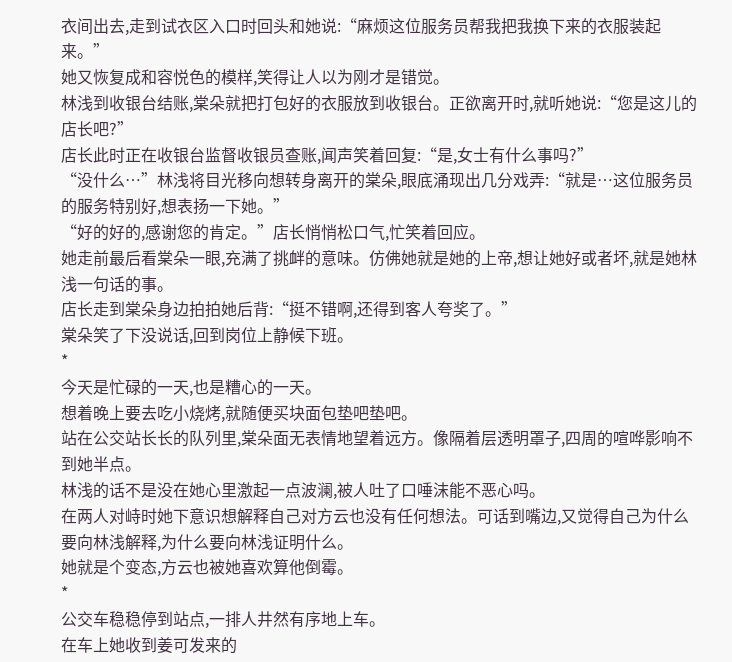衣间出去,走到试衣区入口时回头和她说:“麻烦这位服务员帮我把我换下来的衣服装起来。”
她又恢复成和容悦色的模样,笑得让人以为刚才是错觉。
林浅到收银台结账,棠朵就把打包好的衣服放到收银台。正欲离开时,就听她说:“您是这儿的店长吧?”
店长此时正在收银台监督收银员查账,闻声笑着回复:“是,女士有什么事吗?”
“没什么…”林浅将目光移向想转身离开的棠朵,眼底涌现出几分戏弄:“就是…这位服务员的服务特别好,想表扬一下她。”
“好的好的,感谢您的肯定。”店长悄悄松口气,忙笑着回应。
她走前最后看棠朵一眼,充满了挑衅的意味。仿佛她就是她的上帝,想让她好或者坏,就是她林浅一句话的事。
店长走到棠朵身边拍拍她后背:“挺不错啊,还得到客人夸奖了。”
棠朵笑了下没说话,回到岗位上静候下班。
*
今天是忙碌的一天,也是糟心的一天。
想着晚上要去吃小烧烤,就随便买块面包垫吧垫吧。
站在公交站长长的队列里,棠朵面无表情地望着远方。像隔着层透明罩子,四周的喧哗影响不到她半点。
林浅的话不是没在她心里激起一点波澜,被人吐了口唾沫能不恶心吗。
在两人对峙时她下意识想解释自己对方云也没有任何想法。可话到嘴边,又觉得自己为什么要向林浅解释,为什么要向林浅证明什么。
她就是个变态,方云也被她喜欢算他倒霉。
*
公交车稳稳停到站点,一排人井然有序地上车。
在车上她收到姜可发来的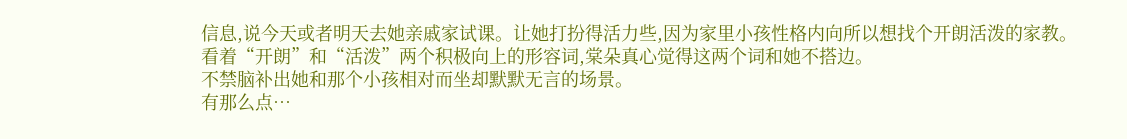信息,说今天或者明天去她亲戚家试课。让她打扮得活力些,因为家里小孩性格内向所以想找个开朗活泼的家教。
看着“开朗”和“活泼”两个积极向上的形容词,棠朵真心觉得这两个词和她不搭边。
不禁脑补出她和那个小孩相对而坐却默默无言的场景。
有那么点…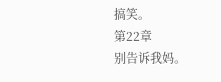搞笑。
第22章
别告诉我妈。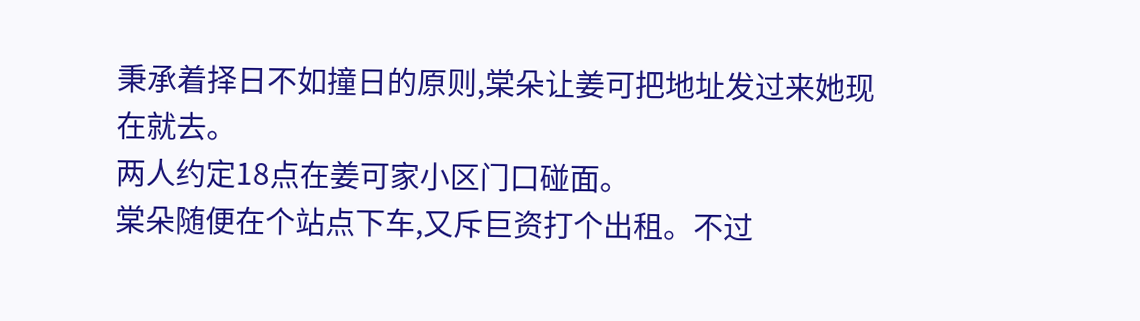秉承着择日不如撞日的原则,棠朵让姜可把地址发过来她现在就去。
两人约定18点在姜可家小区门口碰面。
棠朵随便在个站点下车,又斥巨资打个出租。不过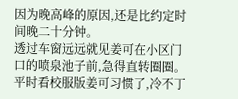因为晚高峰的原因,还是比约定时间晚二十分钟。
透过车窗远远就见姜可在小区门口的喷泉池子前,急得直转圈圈。
平时看校服版姜可习惯了,冷不丁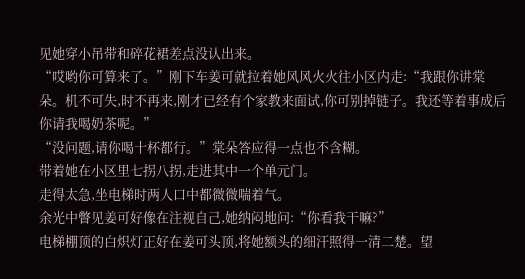见她穿小吊带和碎花裙差点没认出来。
“哎哟你可算来了。”刚下车姜可就拉着她风风火火往小区内走:“我跟你讲棠朵。机不可失,时不再来,刚才已经有个家教来面试,你可别掉链子。我还等着事成后你请我喝奶茶呢。”
“没问题,请你喝十杯都行。”棠朵答应得一点也不含糊。
带着她在小区里七拐八拐,走进其中一个单元门。
走得太急,坐电梯时两人口中都微微喘着气。
余光中瞥见姜可好像在注视自己,她纳闷地问:“你看我干嘛?”
电梯棚顶的白炽灯正好在姜可头顶,将她额头的细汗照得一清二楚。望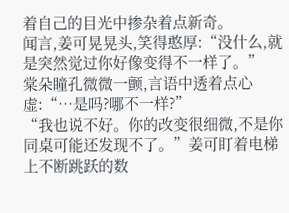着自己的目光中掺杂着点新奇。
闻言,姜可晃晃头,笑得憨厚:“没什么,就是突然觉过你好像变得不一样了。”
棠朵瞳孔微微一颤,言语中透着点心虚:“…是吗?哪不一样?”
“我也说不好。你的改变很细微,不是你同桌可能还发现不了。”姜可盯着电梯上不断跳跃的数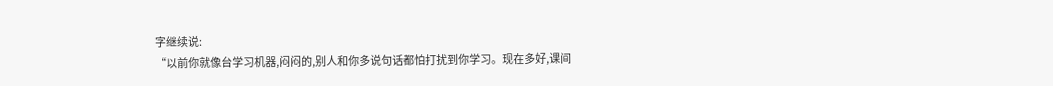字继续说:
“以前你就像台学习机器,闷闷的,别人和你多说句话都怕打扰到你学习。现在多好,课间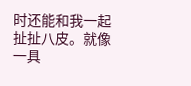时还能和我一起扯扯八皮。就像一具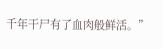千年干尸有了血肉般鲜活。”